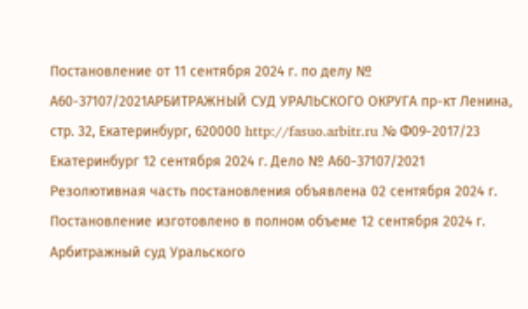Постановление от 11 сентября 2024 г. по делу № А60-37107/2021АРБИТРАЖНЫЙ СУД УРАЛЬСКОГО ОКРУГА пр-кт Ленина, стр. 32, Екатеринбург, 620000 http://fasuo.arbitr.ru № Ф09-2017/23 Екатеринбург 12 сентября 2024 г. Дело № А60-37107/2021 Резолютивная часть постановления объявлена 02 сентября 2024 г. Постановление изготовлено в полном объеме 12 сентября 2024 г. Арбитражный суд Уральского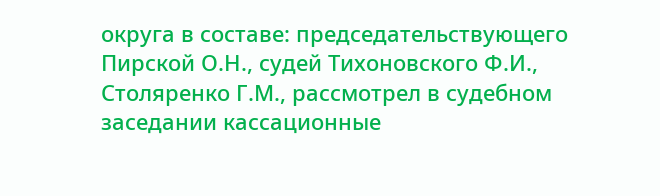округа в составе: председательствующего Пирской О.Н., судей Тихоновского Ф.И., Столяренко Г.М., рассмотрел в судебном заседании кассационные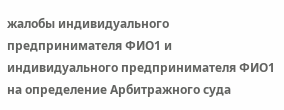жалобы индивидуального предпринимателя ФИО1 и индивидуального предпринимателя ФИО1 на определение Арбитражного суда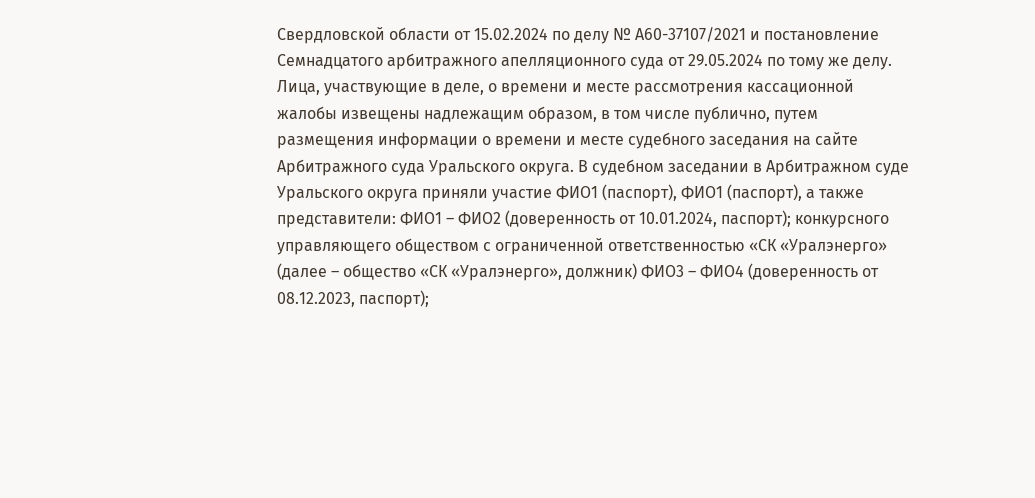Свердловской области от 15.02.2024 по делу № А60-37107/2021 и постановление Семнадцатого арбитражного апелляционного суда от 29.05.2024 по тому же делу. Лица, участвующие в деле, о времени и месте рассмотрения кассационной жалобы извещены надлежащим образом, в том числе публично, путем размещения информации о времени и месте судебного заседания на сайте Арбитражного суда Уральского округа. В судебном заседании в Арбитражном суде Уральского округа приняли участие ФИО1 (паспорт), ФИО1 (паспорт), а также представители: ФИО1 – ФИО2 (доверенность от 10.01.2024, паспорт); конкурсного управляющего обществом с ограниченной ответственностью «СК «Уралэнерго» (далее – общество «СК «Уралэнерго», должник) ФИО3 – ФИО4 (доверенность от 08.12.2023, паспорт);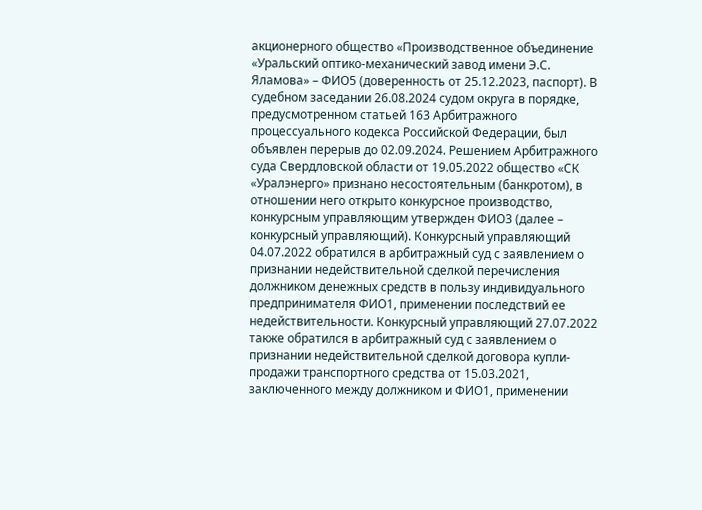акционерного общество «Производственное объединение «Уральский оптико-механический завод имени Э.С. Яламова» – ФИО5 (доверенность от 25.12.2023, паспорт). В судебном заседании 26.08.2024 судом округа в порядке, предусмотренном статьей 163 Арбитражного процессуального кодекса Российской Федерации, был объявлен перерыв до 02.09.2024. Решением Арбитражного суда Свердловской области от 19.05.2022 общество «СК «Уралэнерго» признано несостоятельным (банкротом), в отношении него открыто конкурсное производство, конкурсным управляющим утвержден ФИО3 (далее – конкурсный управляющий). Конкурсный управляющий 04.07.2022 обратился в арбитражный суд с заявлением о признании недействительной сделкой перечисления должником денежных средств в пользу индивидуального предпринимателя ФИО1, применении последствий ее недействительности. Конкурсный управляющий 27.07.2022 также обратился в арбитражный суд с заявлением о признании недействительной сделкой договора купли-продажи транспортного средства от 15.03.2021, заключенного между должником и ФИО1, применении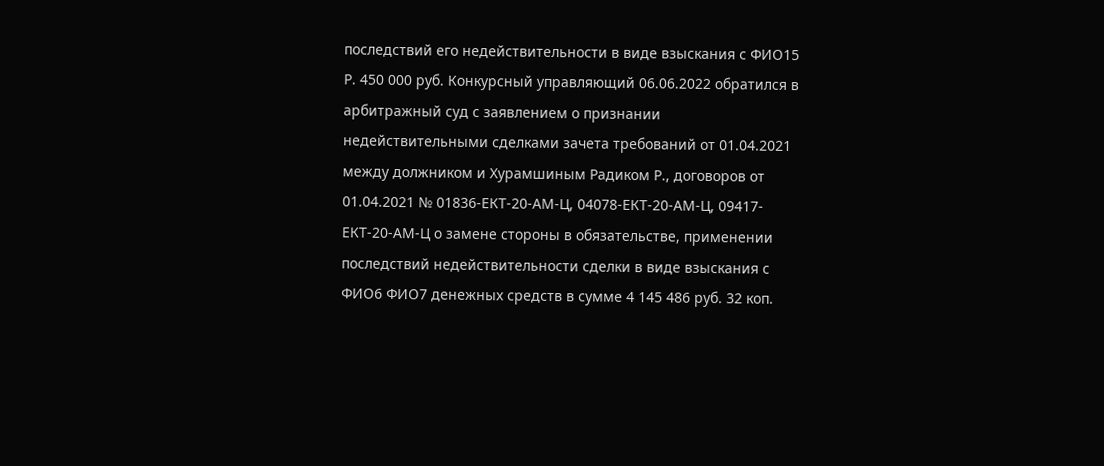последствий его недействительности в виде взыскания с ФИО15 Р. 450 000 руб. Конкурсный управляющий 06.06.2022 обратился в арбитражный суд с заявлением о признании недействительными сделками зачета требований от 01.04.2021 между должником и Хурамшиным Радиком Р., договоров от 01.04.2021 № 01836-ЕКТ-20-АМ-Ц, 04078-ЕКТ-20-АМ-Ц, 09417-ЕКТ-20-АМ-Ц о замене стороны в обязательстве, применении последствий недействительности сделки в виде взыскания с ФИО6 ФИО7 денежных средств в сумме 4 145 486 руб. 32 коп.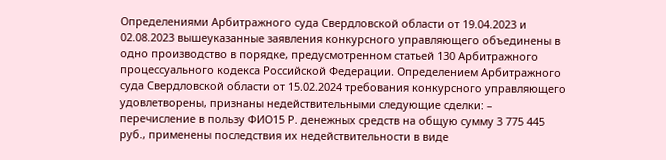Определениями Арбитражного суда Свердловской области от 19.04.2023 и 02.08.2023 вышеуказанные заявления конкурсного управляющего объединены в одно производство в порядке, предусмотренном статьей 130 Арбитражного процессуального кодекса Российской Федерации. Определением Арбитражного суда Свердловской области от 15.02.2024 требования конкурсного управляющего удовлетворены, признаны недействительными следующие сделки: – перечисление в пользу ФИО15 Р. денежных средств на общую сумму 3 775 445 руб., применены последствия их недействительности в виде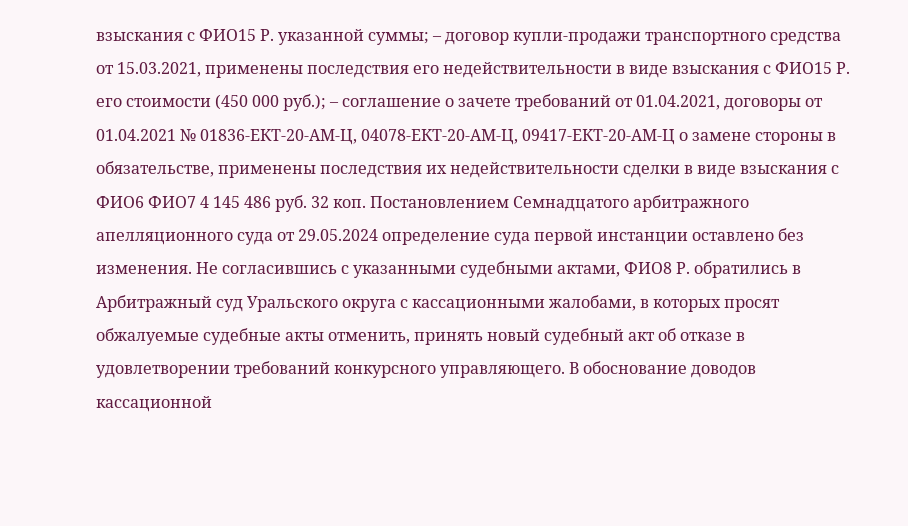взыскания с ФИО15 Р. указанной суммы; – договор купли-продажи транспортного средства от 15.03.2021, применены последствия его недействительности в виде взыскания с ФИО15 Р. его стоимости (450 000 руб.); – соглашение о зачете требований от 01.04.2021, договоры от 01.04.2021 № 01836-ЕКТ-20-АМ-Ц, 04078-ЕКТ-20-АМ-Ц, 09417-ЕКТ-20-АМ-Ц о замене стороны в обязательстве, применены последствия их недействительности сделки в виде взыскания с ФИО6 ФИО7 4 145 486 руб. 32 коп. Постановлением Семнадцатого арбитражного апелляционного суда от 29.05.2024 определение суда первой инстанции оставлено без изменения. Не согласившись с указанными судебными актами, ФИО8 Р. обратились в Арбитражный суд Уральского округа с кассационными жалобами, в которых просят обжалуемые судебные акты отменить, принять новый судебный акт об отказе в удовлетворении требований конкурсного управляющего. В обоснование доводов кассационной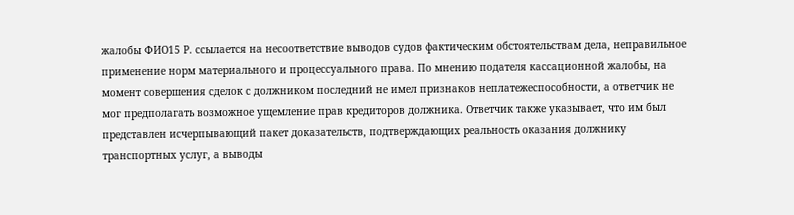жалобы ФИО15 Р. ссылается на несоответствие выводов судов фактическим обстоятельствам дела, неправильное применение норм материального и процессуального права. По мнению подателя кассационной жалобы, на момент совершения сделок с должником последний не имел признаков неплатежеспособности, а ответчик не мог предполагать возможное ущемление прав кредиторов должника. Ответчик также указывает, что им был представлен исчерпывающий пакет доказательств, подтверждающих реальность оказания должнику транспортных услуг, а выводы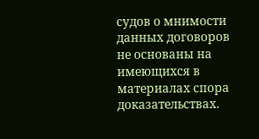судов о мнимости данных договоров не основаны на имеющихся в материалах спора доказательствах.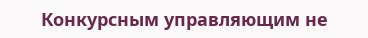Конкурсным управляющим не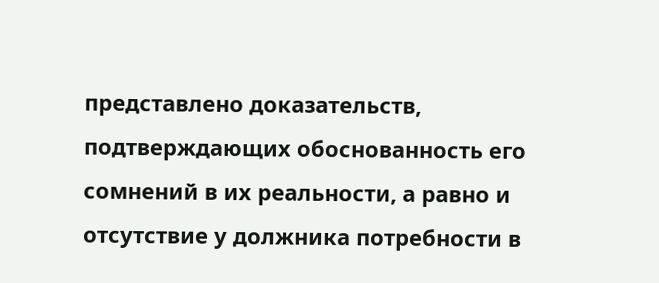представлено доказательств, подтверждающих обоснованность его сомнений в их реальности, а равно и отсутствие у должника потребности в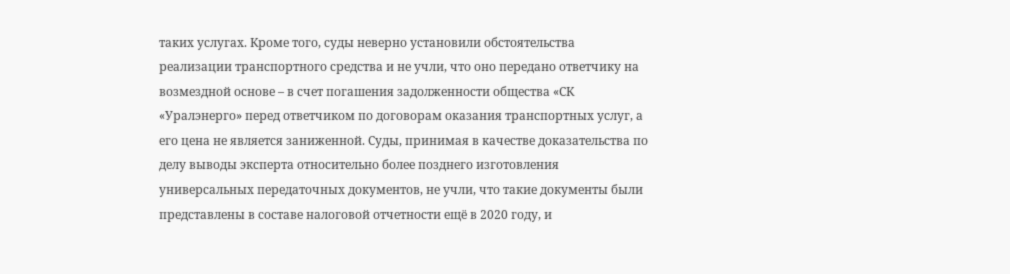таких услугах. Кроме того, суды неверно установили обстоятельства реализации транспортного средства и не учли, что оно передано ответчику на возмездной основе – в счет погашения задолженности общества «СК «Уралэнерго» перед ответчиком по договорам оказания транспортных услуг, а его цена не является заниженной. Суды, принимая в качестве доказательства по делу выводы эксперта относительно более позднего изготовления универсальных передаточных документов, не учли, что такие документы были представлены в составе налоговой отчетности ещё в 2020 году, и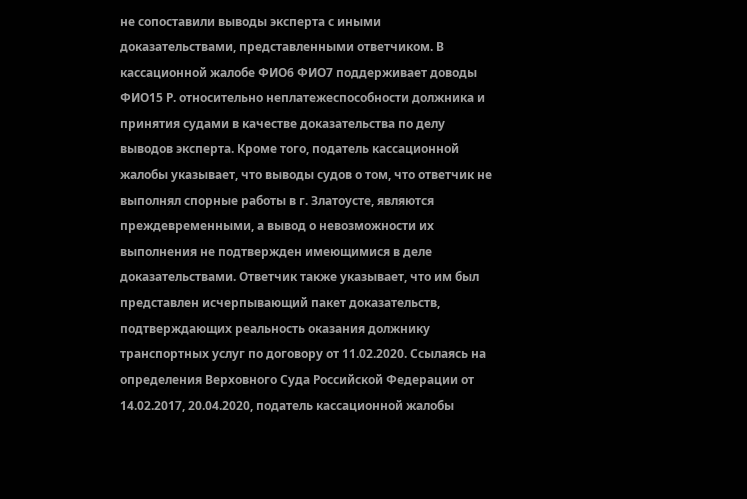не сопоставили выводы эксперта с иными доказательствами, представленными ответчиком. В кассационной жалобе ФИО6 ФИО7 поддерживает доводы ФИО15 Р. относительно неплатежеспособности должника и принятия судами в качестве доказательства по делу выводов эксперта. Кроме того, податель кассационной жалобы указывает, что выводы судов о том, что ответчик не выполнял спорные работы в г. Златоусте, являются преждевременными, а вывод о невозможности их выполнения не подтвержден имеющимися в деле доказательствами. Ответчик также указывает, что им был представлен исчерпывающий пакет доказательств, подтверждающих реальность оказания должнику транспортных услуг по договору от 11.02.2020. Ссылаясь на определения Верховного Суда Российской Федерации от 14.02.2017, 20.04.2020, податель кассационной жалобы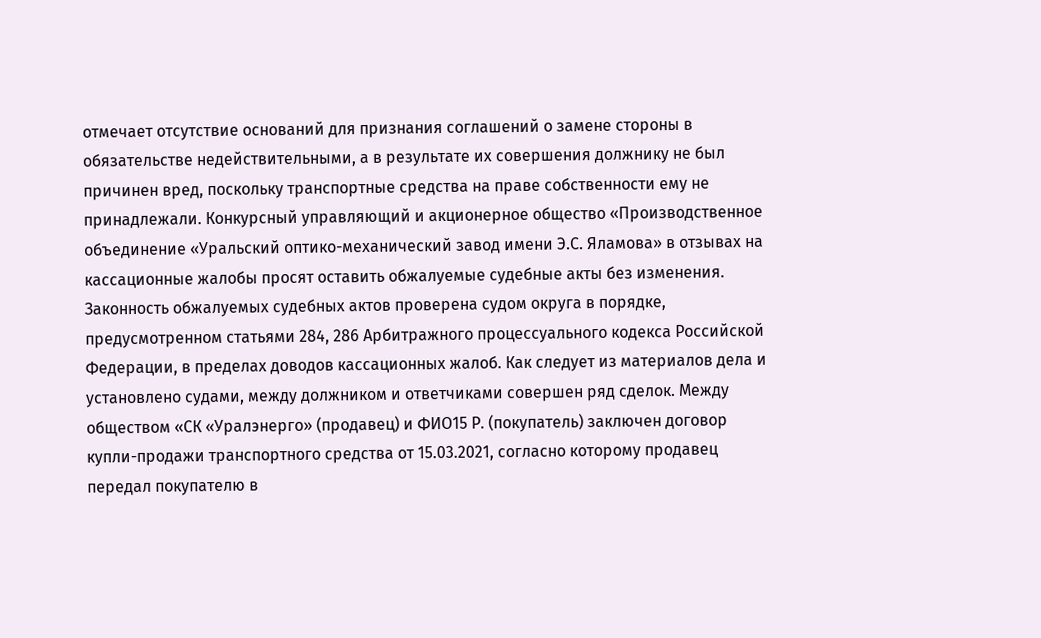отмечает отсутствие оснований для признания соглашений о замене стороны в обязательстве недействительными, а в результате их совершения должнику не был причинен вред, поскольку транспортные средства на праве собственности ему не принадлежали. Конкурсный управляющий и акционерное общество «Производственное объединение «Уральский оптико-механический завод имени Э.С. Яламова» в отзывах на кассационные жалобы просят оставить обжалуемые судебные акты без изменения. Законность обжалуемых судебных актов проверена судом округа в порядке, предусмотренном статьями 284, 286 Арбитражного процессуального кодекса Российской Федерации, в пределах доводов кассационных жалоб. Как следует из материалов дела и установлено судами, между должником и ответчиками совершен ряд сделок. Между обществом «СК «Уралэнерго» (продавец) и ФИО15 Р. (покупатель) заключен договор купли-продажи транспортного средства от 15.03.2021, согласно которому продавец передал покупателю в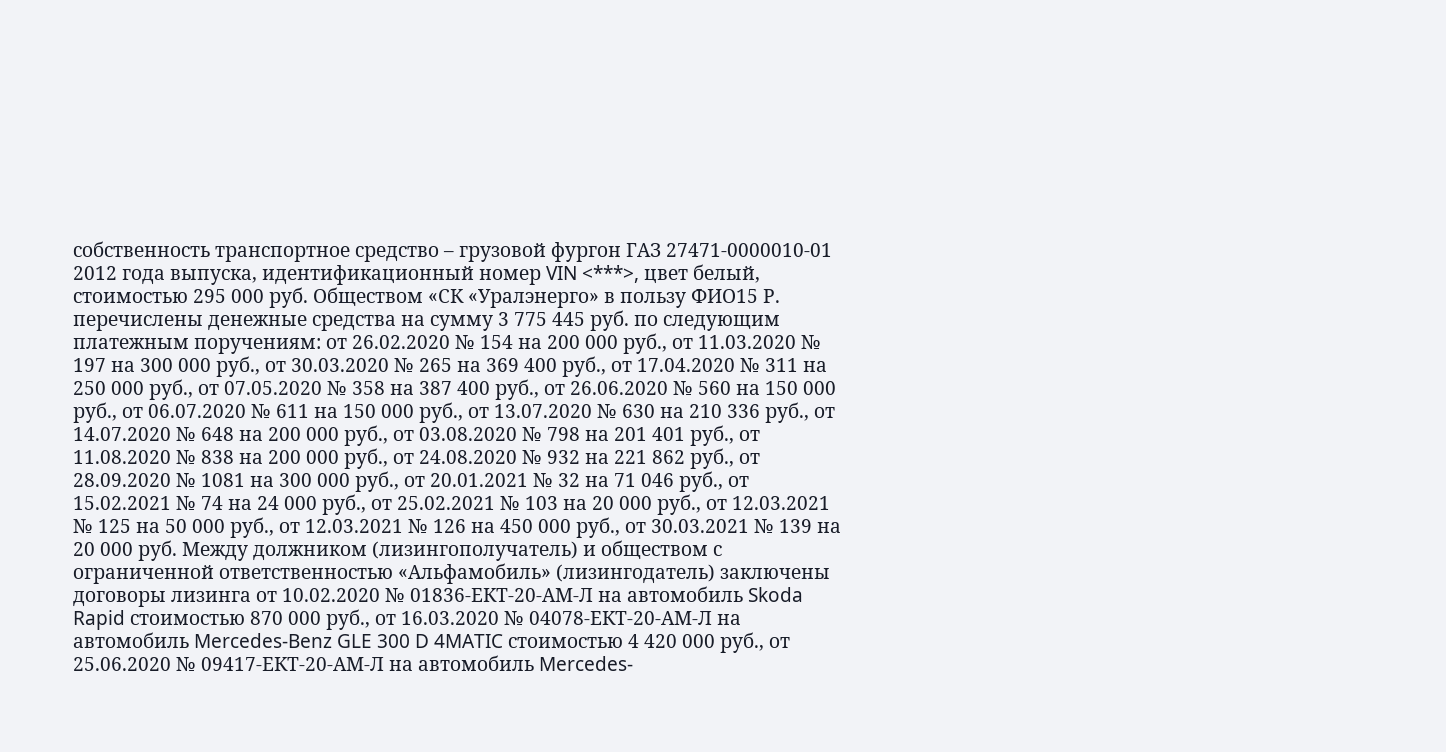собственность транспортное средство – грузовой фургон ГАЗ 27471-0000010-01 2012 года выпуска, идентификационный номер VIN <***>, цвет белый, стоимостью 295 000 руб. Обществом «СК «Уралэнерго» в пользу ФИО15 Р. перечислены денежные средства на сумму 3 775 445 руб. по следующим платежным поручениям: от 26.02.2020 № 154 на 200 000 руб., от 11.03.2020 № 197 на 300 000 руб., от 30.03.2020 № 265 на 369 400 руб., от 17.04.2020 № 311 на 250 000 руб., от 07.05.2020 № 358 на 387 400 руб., от 26.06.2020 № 560 на 150 000 руб., от 06.07.2020 № 611 на 150 000 руб., от 13.07.2020 № 630 на 210 336 руб., от 14.07.2020 № 648 на 200 000 руб., от 03.08.2020 № 798 на 201 401 руб., от 11.08.2020 № 838 на 200 000 руб., от 24.08.2020 № 932 на 221 862 руб., от 28.09.2020 № 1081 на 300 000 руб., от 20.01.2021 № 32 на 71 046 руб., от 15.02.2021 № 74 на 24 000 руб., от 25.02.2021 № 103 на 20 000 руб., от 12.03.2021 № 125 на 50 000 руб., от 12.03.2021 № 126 на 450 000 руб., от 30.03.2021 № 139 на 20 000 руб. Между должником (лизингополучатель) и обществом с ограниченной ответственностью «Альфамобиль» (лизингодатель) заключены договоры лизинга от 10.02.2020 № 01836-ЕКТ-20-АМ-Л на автомобиль Skoda Rapid стоимостью 870 000 руб., от 16.03.2020 № 04078-ЕКТ-20-АМ-Л на автомобиль Mercedes-Benz GLE 300 D 4MATIC стоимостью 4 420 000 руб., от 25.06.2020 № 09417-ЕКТ-20-АМ-Л на автомобиль Mercedes-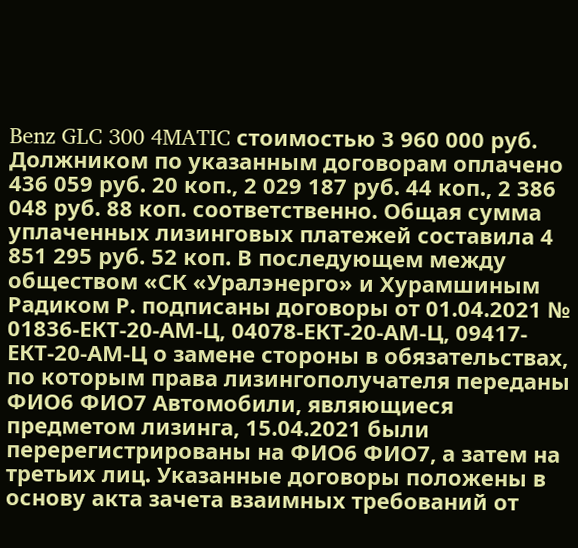Benz GLC 300 4MATIC стоимостью 3 960 000 руб. Должником по указанным договорам оплачено 436 059 руб. 20 коп., 2 029 187 руб. 44 коп., 2 386 048 руб. 88 коп. соответственно. Общая сумма уплаченных лизинговых платежей составила 4 851 295 руб. 52 коп. В последующем между обществом «СК «Уралэнерго» и Хурамшиным Радиком Р. подписаны договоры от 01.04.2021 № 01836-ЕКТ-20-АМ-Ц, 04078-ЕКТ-20-АМ-Ц, 09417-ЕКТ-20-АМ-Ц о замене стороны в обязательствах, по которым права лизингополучателя переданы ФИО6 ФИО7 Автомобили, являющиеся предметом лизинга, 15.04.2021 были перерегистрированы на ФИО6 ФИО7, а затем на третьих лиц. Указанные договоры положены в основу акта зачета взаимных требований от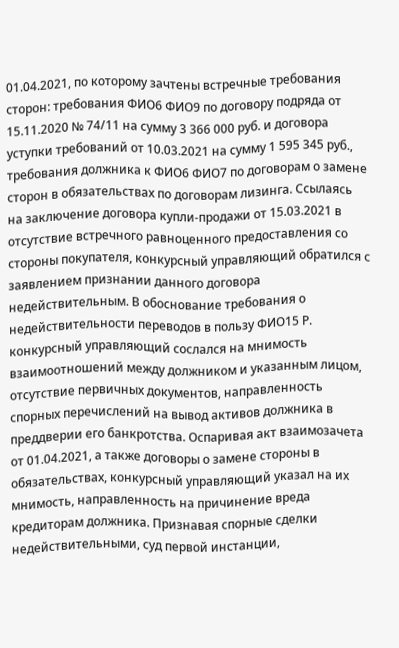01.04.2021, по которому зачтены встречные требования сторон: требования ФИО6 ФИО9 по договору подряда от 15.11.2020 № 74/11 на сумму 3 366 000 руб. и договора уступки требований от 10.03.2021 на сумму 1 595 345 руб., требования должника к ФИО6 ФИО7 по договорам о замене сторон в обязательствах по договорам лизинга. Ссылаясь на заключение договора купли-продажи от 15.03.2021 в отсутствие встречного равноценного предоставления со стороны покупателя, конкурсный управляющий обратился с заявлением признании данного договора недействительным. В обоснование требования о недействительности переводов в пользу ФИО15 Р. конкурсный управляющий сослался на мнимость взаимоотношений между должником и указанным лицом, отсутствие первичных документов, направленность спорных перечислений на вывод активов должника в преддверии его банкротства. Оспаривая акт взаимозачета от 01.04.2021, а также договоры о замене стороны в обязательствах, конкурсный управляющий указал на их мнимость, направленность на причинение вреда кредиторам должника. Признавая спорные сделки недействительными, суд первой инстанции,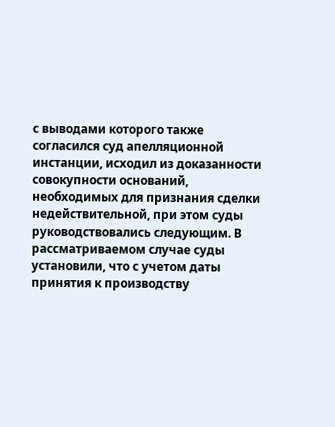с выводами которого также согласился суд апелляционной инстанции, исходил из доказанности совокупности оснований, необходимых для признания сделки недействительной, при этом суды руководствовались следующим. В рассматриваемом случае суды установили, что с учетом даты принятия к производству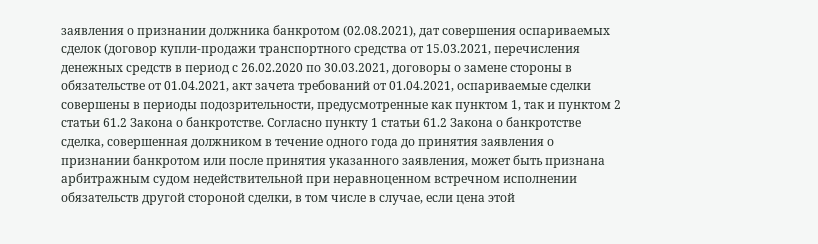заявления о признании должника банкротом (02.08.2021), дат совершения оспариваемых сделок (договор купли-продажи транспортного средства от 15.03.2021, перечисления денежных средств в период с 26.02.2020 по 30.03.2021, договоры о замене стороны в обязательстве от 01.04.2021, акт зачета требований от 01.04.2021, оспариваемые сделки совершены в периоды подозрительности, предусмотренные как пунктом 1, так и пунктом 2 статьи 61.2 Закона о банкротстве. Согласно пункту 1 статьи 61.2 Закона о банкротстве сделка, совершенная должником в течение одного года до принятия заявления о признании банкротом или после принятия указанного заявления, может быть признана арбитражным судом недействительной при неравноценном встречном исполнении обязательств другой стороной сделки, в том числе в случае, если цена этой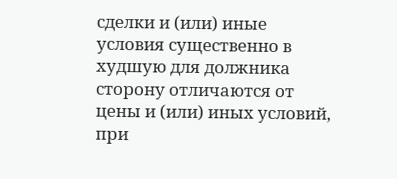сделки и (или) иные условия существенно в худшую для должника сторону отличаются от цены и (или) иных условий, при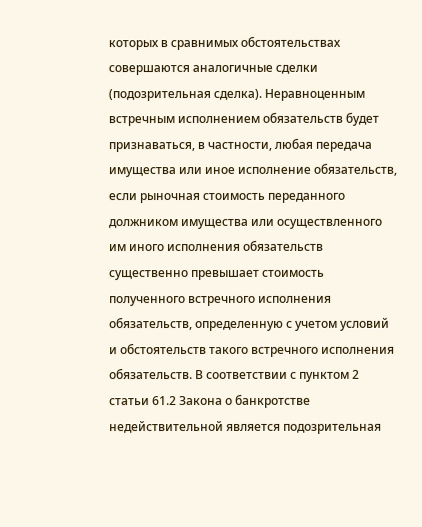которых в сравнимых обстоятельствах совершаются аналогичные сделки (подозрительная сделка). Неравноценным встречным исполнением обязательств будет признаваться, в частности, любая передача имущества или иное исполнение обязательств, если рыночная стоимость переданного должником имущества или осуществленного им иного исполнения обязательств существенно превышает стоимость полученного встречного исполнения обязательств, определенную с учетом условий и обстоятельств такого встречного исполнения обязательств. В соответствии с пунктом 2 статьи 61.2 Закона о банкротстве недействительной является подозрительная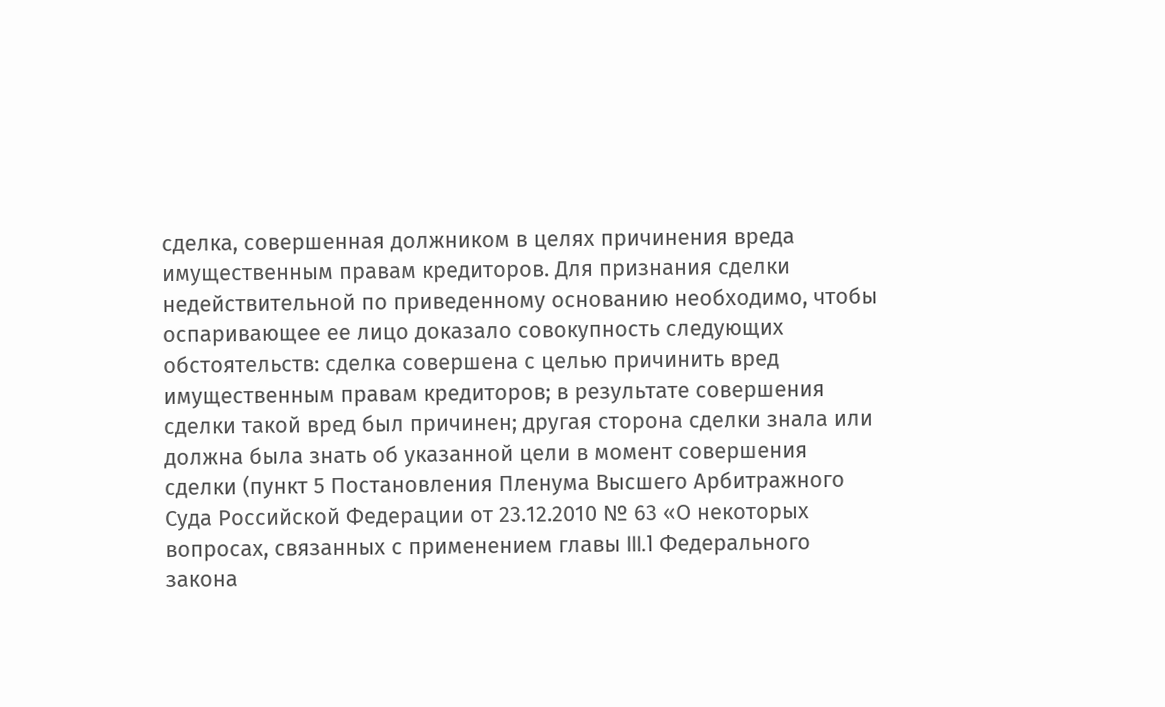сделка, совершенная должником в целях причинения вреда имущественным правам кредиторов. Для признания сделки недействительной по приведенному основанию необходимо, чтобы оспаривающее ее лицо доказало совокупность следующих обстоятельств: сделка совершена с целью причинить вред имущественным правам кредиторов; в результате совершения сделки такой вред был причинен; другая сторона сделки знала или должна была знать об указанной цели в момент совершения сделки (пункт 5 Постановления Пленума Высшего Арбитражного Суда Российской Федерации от 23.12.2010 № 63 «О некоторых вопросах, связанных с применением главы III.1 Федерального закона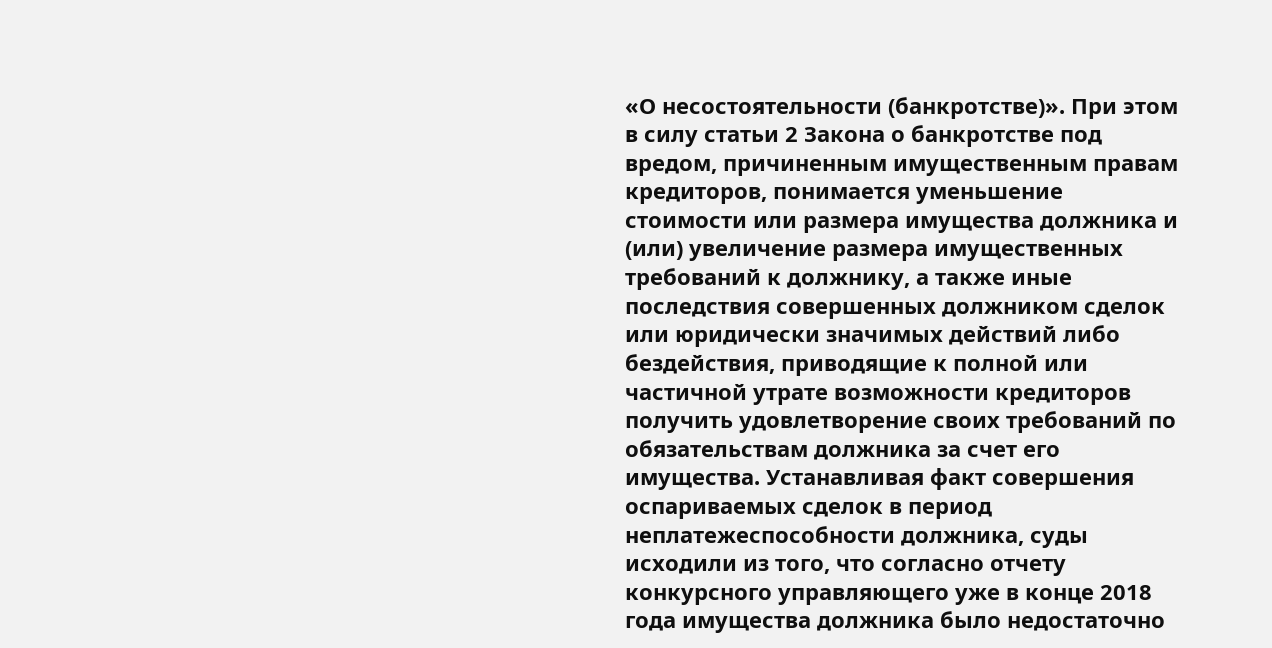«О несостоятельности (банкротстве)». При этом в силу статьи 2 Закона о банкротстве под вредом, причиненным имущественным правам кредиторов, понимается уменьшение стоимости или размера имущества должника и (или) увеличение размера имущественных требований к должнику, а также иные последствия совершенных должником сделок или юридически значимых действий либо бездействия, приводящие к полной или частичной утрате возможности кредиторов получить удовлетворение своих требований по обязательствам должника за счет его имущества. Устанавливая факт совершения оспариваемых сделок в период неплатежеспособности должника, суды исходили из того, что согласно отчету конкурсного управляющего уже в конце 2018 года имущества должника было недостаточно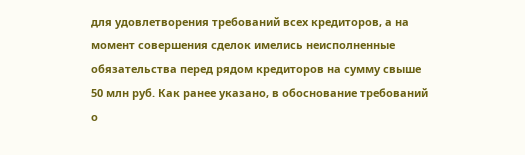для удовлетворения требований всех кредиторов, а на момент совершения сделок имелись неисполненные обязательства перед рядом кредиторов на сумму свыше 50 млн руб. Как ранее указано, в обоснование требований о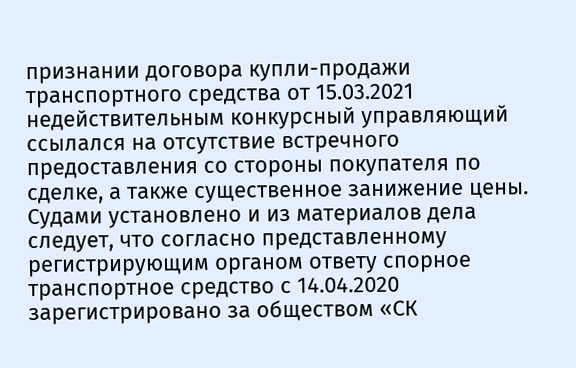признании договора купли-продажи транспортного средства от 15.03.2021 недействительным конкурсный управляющий ссылался на отсутствие встречного предоставления со стороны покупателя по сделке, а также существенное занижение цены. Судами установлено и из материалов дела следует, что согласно представленному регистрирующим органом ответу спорное транспортное средство с 14.04.2020 зарегистрировано за обществом «СК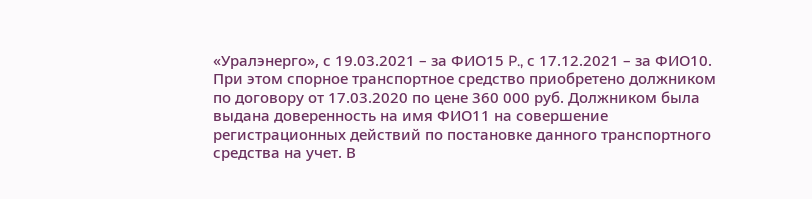«Уралэнерго», с 19.03.2021 – за ФИО15 P., с 17.12.2021 – за ФИО10. При этом спорное транспортное средство приобретено должником по договору от 17.03.2020 по цене 360 000 руб. Должником была выдана доверенность на имя ФИО11 на совершение регистрационных действий по постановке данного транспортного средства на учет. В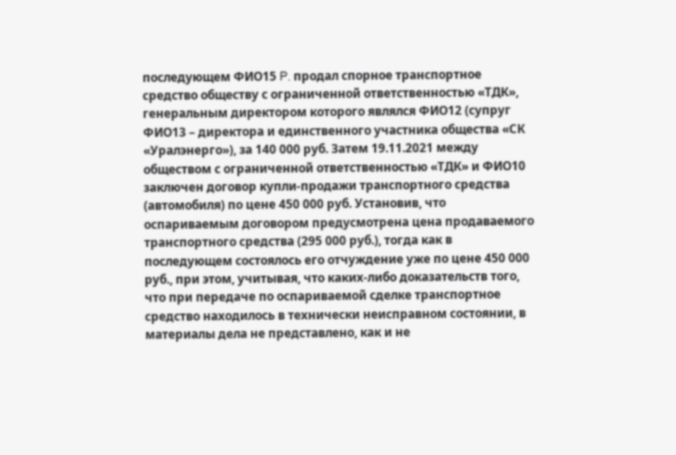последующем ФИО15 P. продал спорное транспортное средство обществу с ограниченной ответственностью «ТДК», генеральным директором которого являлся ФИО12 (супруг ФИО13 – директора и единственного участника общества «СК «Уралэнерго»), за 140 000 руб. Затем 19.11.2021 между обществом с ограниченной ответственностью «ТДК» и ФИО10 заключен договор купли-продажи транспортного средства (автомобиля) по цене 450 000 руб. Установив, что оспариваемым договором предусмотрена цена продаваемого транспортного средства (295 000 руб.), тогда как в последующем состоялось его отчуждение уже по цене 450 000 руб., при этом, учитывая, что каких-либо доказательств того, что при передаче по оспариваемой сделке транспортное средство находилось в технически неисправном состоянии, в материалы дела не представлено, как и не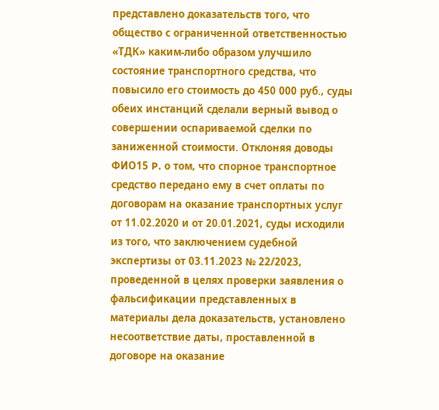представлено доказательств того, что общество с ограниченной ответственностью «ТДК» каким-либо образом улучшило состояние транспортного средства, что повысило его стоимость до 450 000 руб., суды обеих инстанций сделали верный вывод о совершении оспариваемой сделки по заниженной стоимости. Отклоняя доводы ФИО15 P. о том, что спорное транспортное средство передано ему в счет оплаты по договорам на оказание транспортных услуг от 11.02.2020 и от 20.01.2021, суды исходили из того, что заключением судебной экспертизы от 03.11.2023 № 22/2023, проведенной в целях проверки заявления о фальсификации представленных в материалы дела доказательств, установлено несоответствие даты, проставленной в договоре на оказание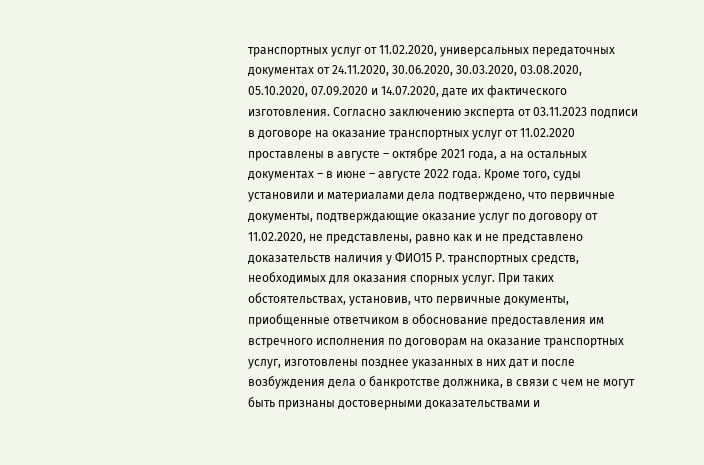транспортных услуг от 11.02.2020, универсальных передаточных документах от 24.11.2020, 30.06.2020, 30.03.2020, 03.08.2020, 05.10.2020, 07.09.2020 и 14.07.2020, дате их фактического изготовления. Согласно заключению эксперта от 03.11.2023 подписи в договоре на оказание транспортных услуг от 11.02.2020 проставлены в августе – октябре 2021 года, а на остальных документах – в июне – августе 2022 года. Кроме того, суды установили и материалами дела подтверждено, что первичные документы, подтверждающие оказание услуг по договору от 11.02.2020, не представлены, равно как и не представлено доказательств наличия у ФИО15 Р. транспортных средств, необходимых для оказания спорных услуг. При таких обстоятельствах, установив, что первичные документы, приобщенные ответчиком в обоснование предоставления им встречного исполнения по договорам на оказание транспортных услуг, изготовлены позднее указанных в них дат и после возбуждения дела о банкротстве должника, в связи с чем не могут быть признаны достоверными доказательствами и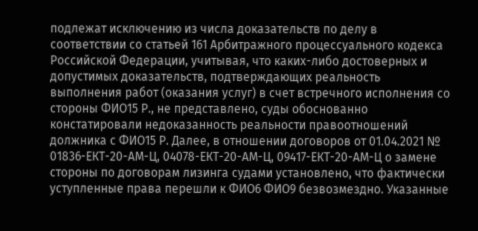подлежат исключению из числа доказательств по делу в соответствии со статьей 161 Арбитражного процессуального кодекса Российской Федерации, учитывая, что каких-либо достоверных и допустимых доказательств, подтверждающих реальность выполнения работ (оказания услуг) в счет встречного исполнения со стороны ФИО15 Р., не представлено, суды обоснованно констатировали недоказанность реальности правоотношений должника с ФИО15 Р. Далее, в отношении договоров от 01.04.2021 № 01836-ЕКТ-20-АМ-Ц, 04078-ЕКТ-20-АМ-Ц, 09417-ЕКТ-20-АМ-Ц о замене стороны по договорам лизинга судами установлено, что фактически уступленные права перешли к ФИО6 ФИО9 безвозмездно. Указанные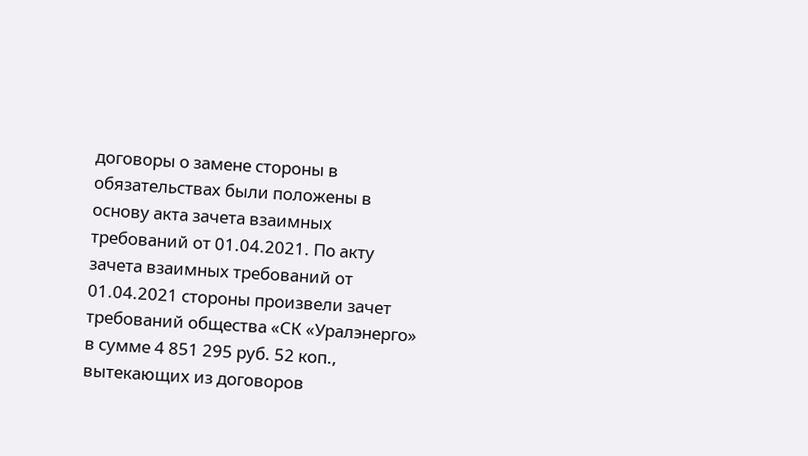договоры о замене стороны в обязательствах были положены в основу акта зачета взаимных требований от 01.04.2021. По акту зачета взаимных требований от 01.04.2021 стороны произвели зачет требований общества «СК «Уралэнерго» в сумме 4 851 295 руб. 52 коп., вытекающих из договоров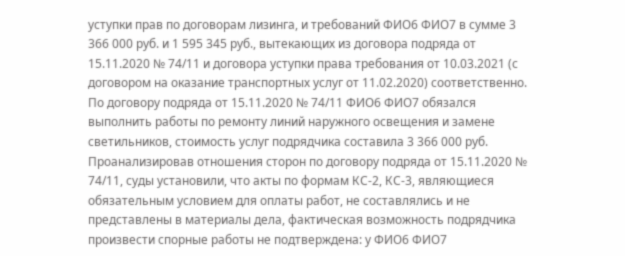уступки прав по договорам лизинга, и требований ФИО6 ФИО7 в сумме 3 366 000 руб. и 1 595 345 руб., вытекающих из договора подряда от 15.11.2020 № 74/11 и договора уступки права требования от 10.03.2021 (с договором на оказание транспортных услуг от 11.02.2020) соответственно. По договору подряда от 15.11.2020 № 74/11 ФИО6 ФИО7 обязался выполнить работы по ремонту линий наружного освещения и замене светильников, стоимость услуг подрядчика составила 3 366 000 руб. Проанализировав отношения сторон по договору подряда от 15.11.2020 № 74/11, суды установили, что акты по формам КС-2, КС-3, являющиеся обязательным условием для оплаты работ, не составлялись и не представлены в материалы дела, фактическая возможность подрядчика произвести спорные работы не подтверждена: у ФИО6 ФИО7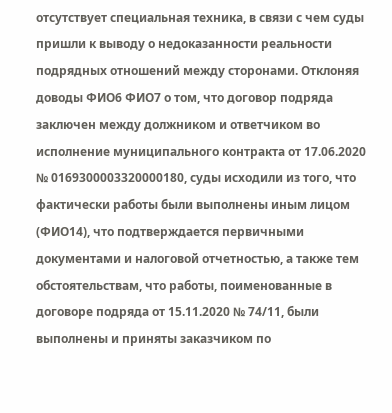отсутствует специальная техника, в связи с чем суды пришли к выводу о недоказанности реальности подрядных отношений между сторонами. Отклоняя доводы ФИО6 ФИО7 о том, что договор подряда заключен между должником и ответчиком во исполнение муниципального контракта от 17.06.2020 № 0169300003320000180, суды исходили из того, что фактически работы были выполнены иным лицом (ФИО14), что подтверждается первичными документами и налоговой отчетностью, а также тем обстоятельствам, что работы, поименованные в договоре подряда от 15.11.2020 № 74/11, были выполнены и приняты заказчиком по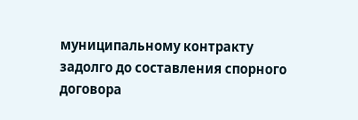муниципальному контракту задолго до составления спорного договора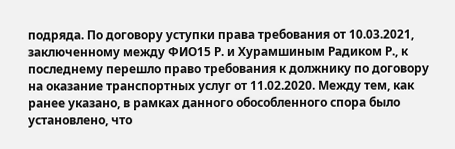подряда. По договору уступки права требования от 10.03.2021, заключенному между ФИО15 Р. и Хурамшиным Радиком Р., к последнему перешло право требования к должнику по договору на оказание транспортных услуг от 11.02.2020. Между тем, как ранее указано, в рамках данного обособленного спора было установлено, что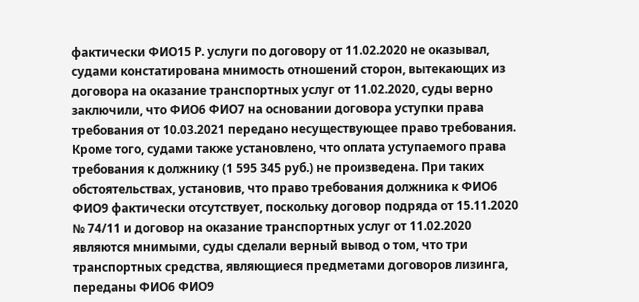фактически ФИО15 Р. услуги по договору от 11.02.2020 не оказывал, судами констатирована мнимость отношений сторон, вытекающих из договора на оказание транспортных услуг от 11.02.2020, суды верно заключили, что ФИО6 ФИО7 на основании договора уступки права требования от 10.03.2021 передано несуществующее право требования. Кроме того, судами также установлено, что оплата уступаемого права требования к должнику (1 595 345 руб.) не произведена. При таких обстоятельствах, установив, что право требования должника к ФИО6 ФИО9 фактически отсутствует, поскольку договор подряда от 15.11.2020 № 74/11 и договор на оказание транспортных услуг от 11.02.2020 являются мнимыми, суды сделали верный вывод о том, что три транспортных средства, являющиеся предметами договоров лизинга, переданы ФИО6 ФИО9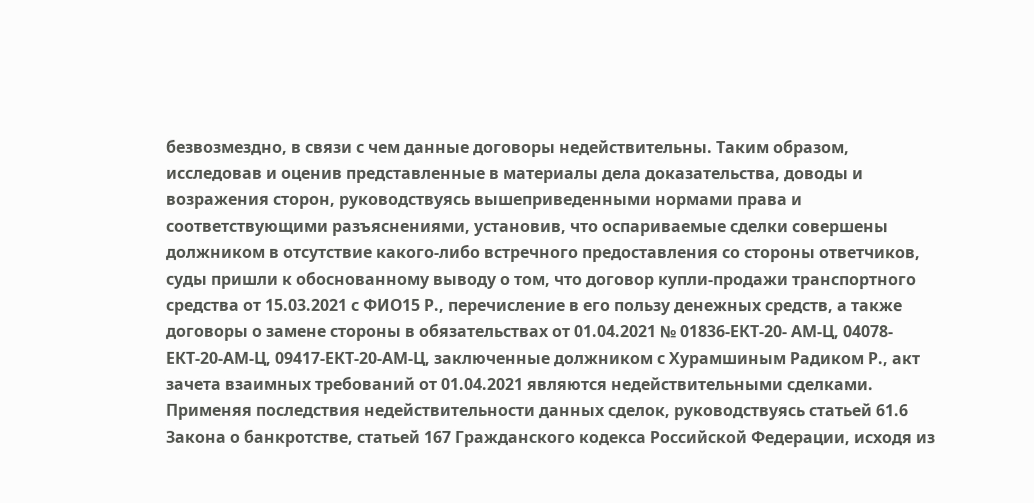безвозмездно, в связи с чем данные договоры недействительны. Таким образом, исследовав и оценив представленные в материалы дела доказательства, доводы и возражения сторон, руководствуясь вышеприведенными нормами права и соответствующими разъяснениями, установив, что оспариваемые сделки совершены должником в отсутствие какого-либо встречного предоставления со стороны ответчиков, суды пришли к обоснованному выводу о том, что договор купли-продажи транспортного средства от 15.03.2021 с ФИО15 Р., перечисление в его пользу денежных средств, а также договоры о замене стороны в обязательствах от 01.04.2021 № 01836-ЕКТ-20- АМ-Ц, 04078-ЕКТ-20-АМ-Ц, 09417-ЕКТ-20-АМ-Ц, заключенные должником с Хурамшиным Радиком Р., акт зачета взаимных требований от 01.04.2021 являются недействительными сделками. Применяя последствия недействительности данных сделок, руководствуясь статьей 61.6 Закона о банкротстве, статьей 167 Гражданского кодекса Российской Федерации, исходя из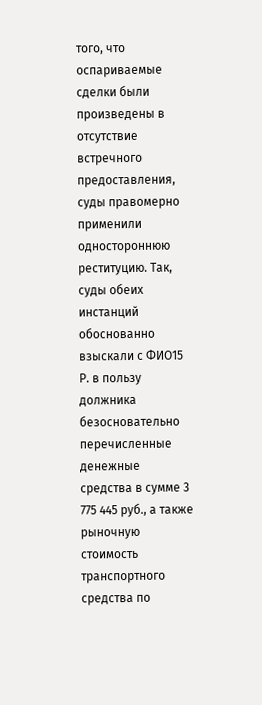того, что оспариваемые сделки были произведены в отсутствие встречного предоставления, суды правомерно применили одностороннюю реституцию. Так, суды обеих инстанций обоснованно взыскали с ФИО15 Р. в пользу должника безосновательно перечисленные денежные средства в сумме 3 775 445 руб., а также рыночную стоимость транспортного средства по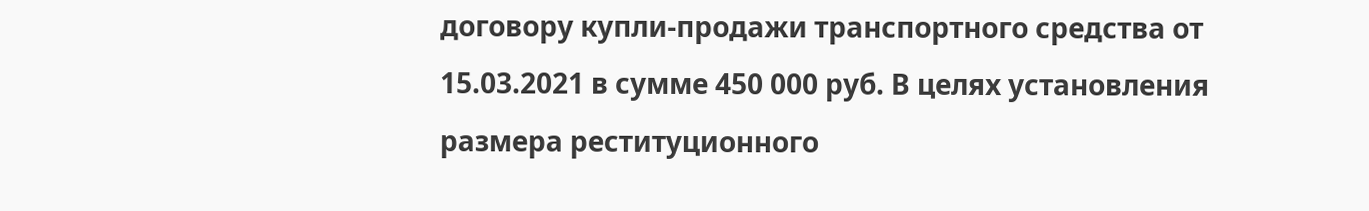договору купли-продажи транспортного средства от 15.03.2021 в сумме 450 000 руб. В целях установления размера реституционного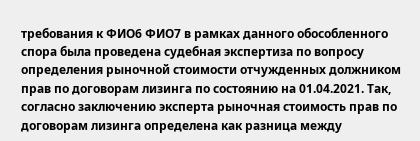требования к ФИО6 ФИО7 в рамках данного обособленного спора была проведена судебная экспертиза по вопросу определения рыночной стоимости отчужденных должником прав по договорам лизинга по состоянию на 01.04.2021. Так, согласно заключению эксперта рыночная стоимость прав по договорам лизинга определена как разница между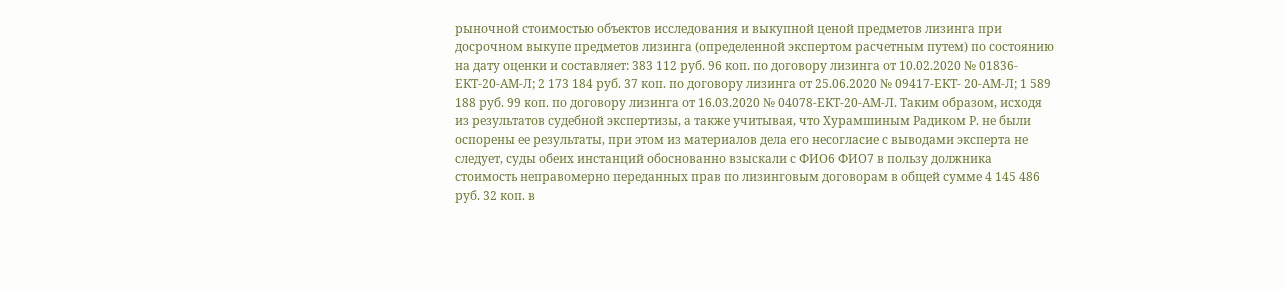рыночной стоимостью объектов исследования и выкупной ценой предметов лизинга при досрочном выкупе предметов лизинга (определенной экспертом расчетным путем) по состоянию на дату оценки и составляет: 383 112 руб. 96 коп. по договору лизинга от 10.02.2020 № 01836-ЕКТ-20-АМ-Л; 2 173 184 руб. 37 коп. по договору лизинга от 25.06.2020 № 09417-ЕКТ- 20-АМ-Л; 1 589 188 руб. 99 коп. по договору лизинга от 16.03.2020 № 04078-ЕКТ-20-АМ-Л. Таким образом, исходя из результатов судебной экспертизы, а также учитывая, что Хурамшиным Радиком Р. не были оспорены ее результаты, при этом из материалов дела его несогласие с выводами эксперта не следует, суды обеих инстанций обоснованно взыскали с ФИО6 ФИО7 в пользу должника стоимость неправомерно переданных прав по лизинговым договорам в общей сумме 4 145 486 руб. 32 коп. в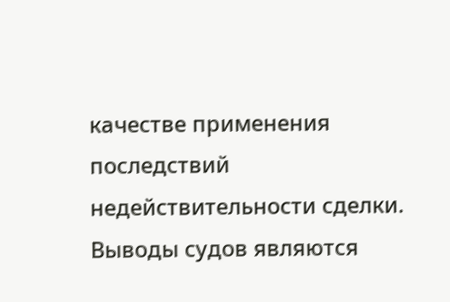качестве применения последствий недействительности сделки. Выводы судов являются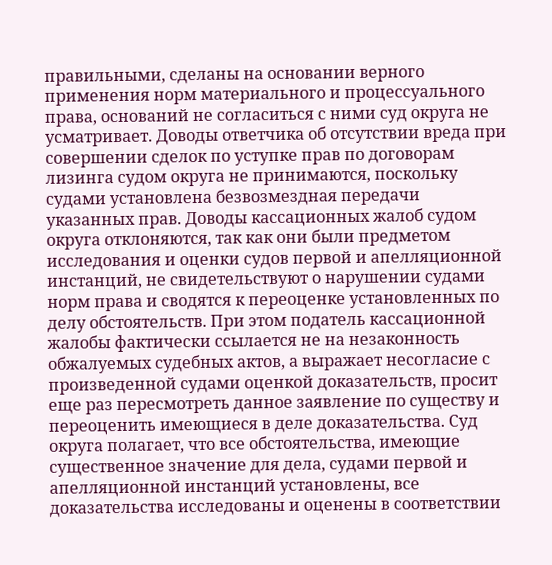правильными, сделаны на основании верного применения норм материального и процессуального права, оснований не согласиться с ними суд округа не усматривает. Доводы ответчика об отсутствии вреда при совершении сделок по уступке прав по договорам лизинга судом округа не принимаются, поскольку судами установлена безвозмездная передачи указанных прав. Доводы кассационных жалоб судом округа отклоняются, так как они были предметом исследования и оценки судов первой и апелляционной инстанций, не свидетельствуют о нарушении судами норм права и сводятся к переоценке установленных по делу обстоятельств. При этом податель кассационной жалобы фактически ссылается не на незаконность обжалуемых судебных актов, а выражает несогласие с произведенной судами оценкой доказательств, просит еще раз пересмотреть данное заявление по существу и переоценить имеющиеся в деле доказательства. Суд округа полагает, что все обстоятельства, имеющие существенное значение для дела, судами первой и апелляционной инстанций установлены, все доказательства исследованы и оценены в соответствии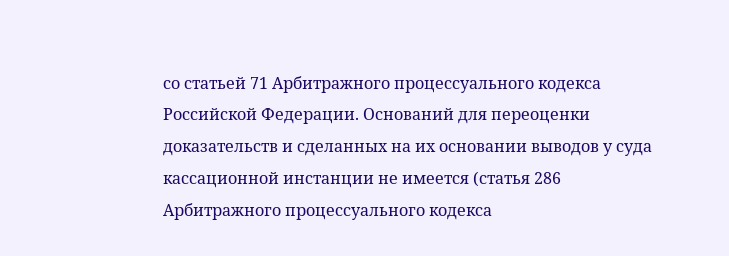со статьей 71 Арбитражного процессуального кодекса Российской Федерации. Оснований для переоценки доказательств и сделанных на их основании выводов у суда кассационной инстанции не имеется (статья 286 Арбитражного процессуального кодекса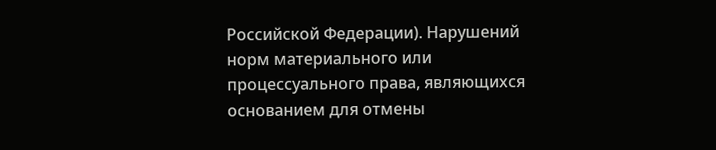Российской Федерации). Нарушений норм материального или процессуального права, являющихся основанием для отмены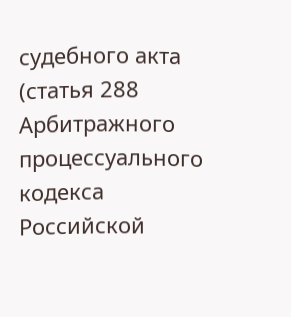судебного акта (статья 288 Арбитражного процессуального кодекса Российской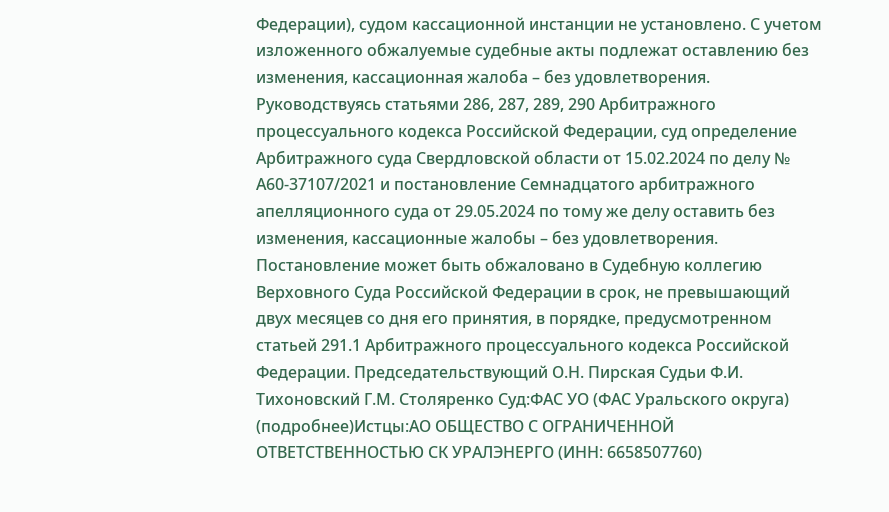Федерации), судом кассационной инстанции не установлено. С учетом изложенного обжалуемые судебные акты подлежат оставлению без изменения, кассационная жалоба – без удовлетворения. Руководствуясь статьями 286, 287, 289, 290 Арбитражного процессуального кодекса Российской Федерации, суд определение Арбитражного суда Свердловской области от 15.02.2024 по делу № А60-37107/2021 и постановление Семнадцатого арбитражного апелляционного суда от 29.05.2024 по тому же делу оставить без изменения, кассационные жалобы – без удовлетворения. Постановление может быть обжаловано в Судебную коллегию Верховного Суда Российской Федерации в срок, не превышающий двух месяцев со дня его принятия, в порядке, предусмотренном статьей 291.1 Арбитражного процессуального кодекса Российской Федерации. Председательствующий О.Н. Пирская Судьи Ф.И. Тихоновский Г.М. Столяренко Суд:ФАС УО (ФАС Уральского округа) (подробнее)Истцы:АО ОБЩЕСТВО С ОГРАНИЧЕННОЙ ОТВЕТСТВЕННОСТЬЮ СК УРАЛЭНЕРГО (ИНН: 6658507760)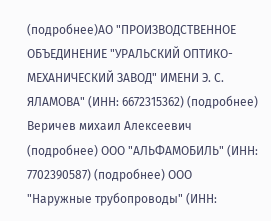(подробнее)АО "ПРОИЗВОДСТВЕННОЕ ОБЪЕДИНЕНИЕ "УРАЛЬСКИЙ ОПТИКО-МЕХАНИЧЕСКИЙ ЗАВОД" ИМЕНИ Э. С. ЯЛАМОВА" (ИНН: 6672315362) (подробнее) Веричев михаил Алексеевич (подробнее) ООО "АЛЬФАМОБИЛЬ" (ИНН: 7702390587) (подробнее) ООО "Наружные трубопроводы" (ИНН: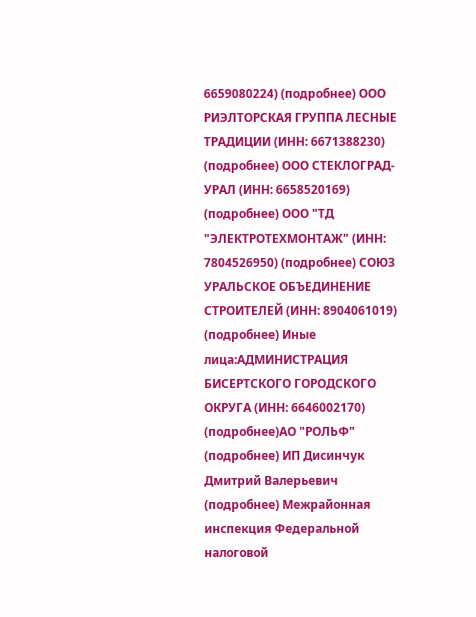6659080224) (подробнее) ООО РИЭЛТОРСКАЯ ГРУППА ЛЕСНЫЕ ТРАДИЦИИ (ИНН: 6671388230) (подробнее) ООО СТЕКЛОГРАД-УРАЛ (ИНН: 6658520169) (подробнее) ООО "ТД "ЭЛЕКТРОТЕХМОНТАЖ" (ИНН: 7804526950) (подробнее) СОЮЗ УРАЛЬСКОЕ ОБЪЕДИНЕНИЕ СТРОИТЕЛЕЙ (ИНН: 8904061019) (подробнее) Иные лица:АДМИНИСТРАЦИЯ БИСЕРТСКОГО ГОРОДСКОГО ОКРУГА (ИНН: 6646002170) (подробнее)АО "РОЛЬФ" (подробнее) ИП Дисинчук Дмитрий Валерьевич (подробнее) Межрайонная инспекция Федеральной налоговой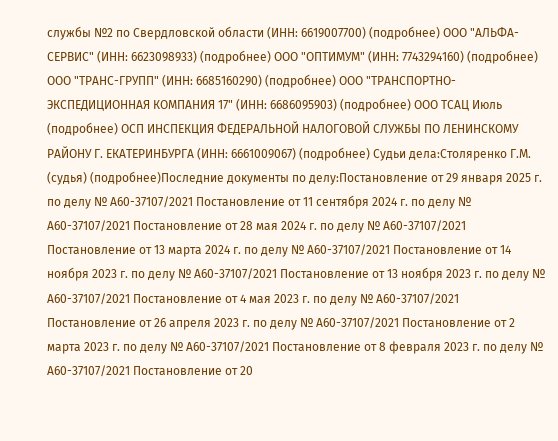службы №2 по Свердловской области (ИНН: 6619007700) (подробнее) ООО "АЛЬФА-СЕРВИС" (ИНН: 6623098933) (подробнее) ООО "ОПТИМУМ" (ИНН: 7743294160) (подробнее) ООО "ТРАНС-ГРУПП" (ИНН: 6685160290) (подробнее) ООО "ТРАНСПОРТНО-ЭКСПЕДИЦИОННАЯ КОМПАНИЯ 17" (ИНН: 6686095903) (подробнее) ООО ТСАЦ Июль (подробнее) ОСП ИНСПЕКЦИЯ ФЕДЕРАЛЬНОЙ НАЛОГОВОЙ СЛУЖБЫ ПО ЛЕНИНСКОМУ РАЙОНУ Г. ЕКАТЕРИНБУРГА (ИНН: 6661009067) (подробнее) Судьи дела:Столяренко Г.М. (судья) (подробнее)Последние документы по делу:Постановление от 29 января 2025 г. по делу № А60-37107/2021 Постановление от 11 сентября 2024 г. по делу № А60-37107/2021 Постановление от 28 мая 2024 г. по делу № А60-37107/2021 Постановление от 13 марта 2024 г. по делу № А60-37107/2021 Постановление от 14 ноября 2023 г. по делу № А60-37107/2021 Постановление от 13 ноября 2023 г. по делу № А60-37107/2021 Постановление от 4 мая 2023 г. по делу № А60-37107/2021 Постановление от 26 апреля 2023 г. по делу № А60-37107/2021 Постановление от 2 марта 2023 г. по делу № А60-37107/2021 Постановление от 8 февраля 2023 г. по делу № А60-37107/2021 Постановление от 20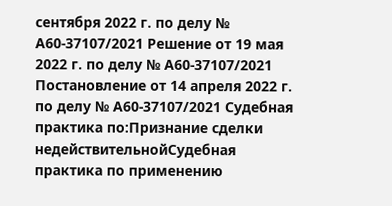сентября 2022 г. по делу № А60-37107/2021 Решение от 19 мая 2022 г. по делу № А60-37107/2021 Постановление от 14 апреля 2022 г. по делу № А60-37107/2021 Судебная практика по:Признание сделки недействительнойСудебная практика по применению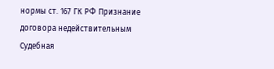нормы ст. 167 ГК РФ Признание договора недействительным Судебная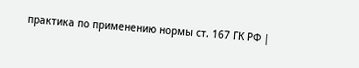практика по применению нормы ст. 167 ГК РФ |